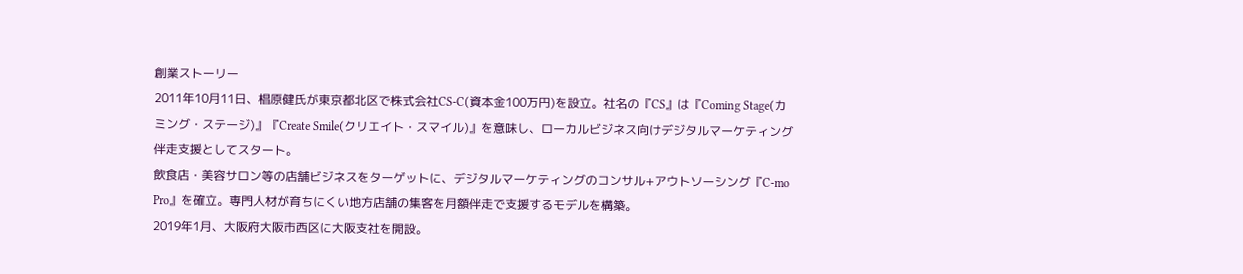創業ストーリー
2011年10月11日、椙原健氏が東京都北区で株式会社CS-C(資本金100万円)を設立。社名の『CS』は『Coming Stage(カミング・ステージ)』『Create Smile(クリエイト・スマイル)』を意味し、ローカルビジネス向けデジタルマーケティング伴走支援としてスタート。
飲食店・美容サロン等の店舗ビジネスをターゲットに、デジタルマーケティングのコンサル+アウトソーシング『C-mo Pro』を確立。専門人材が育ちにくい地方店舗の集客を月額伴走で支援するモデルを構築。
2019年1月、大阪府大阪市西区に大阪支社を開設。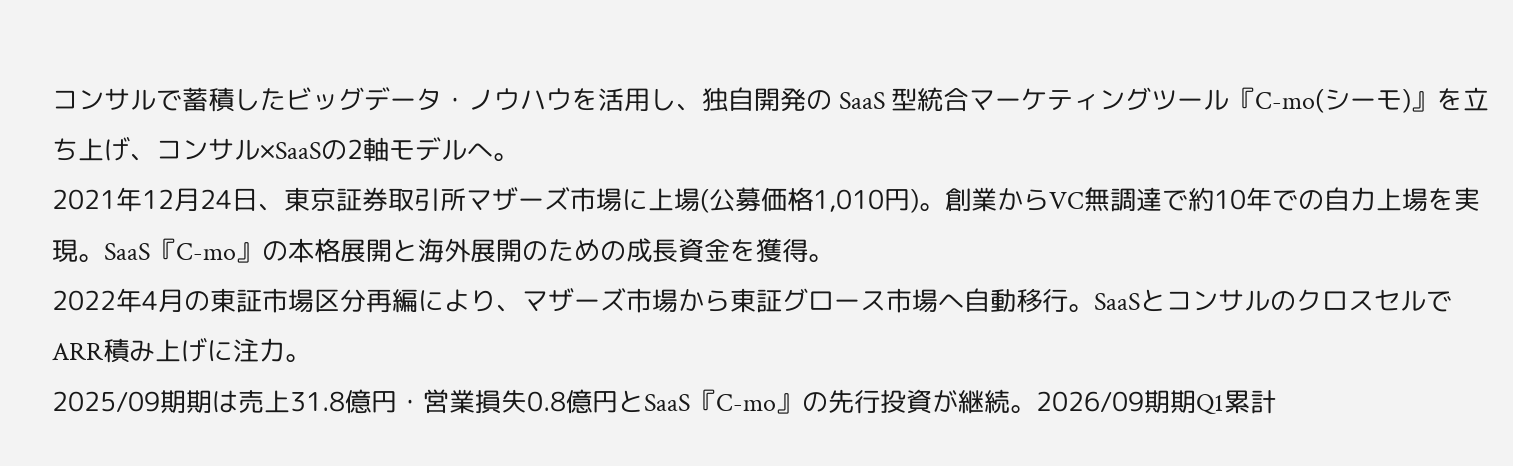コンサルで蓄積したビッグデータ・ノウハウを活用し、独自開発の SaaS 型統合マーケティングツール『C-mo(シーモ)』を立ち上げ、コンサル×SaaSの2軸モデルへ。
2021年12月24日、東京証券取引所マザーズ市場に上場(公募価格1,010円)。創業からVC無調達で約10年での自力上場を実現。SaaS『C-mo』の本格展開と海外展開のための成長資金を獲得。
2022年4月の東証市場区分再編により、マザーズ市場から東証グロース市場へ自動移行。SaaSとコンサルのクロスセルでARR積み上げに注力。
2025/09期期は売上31.8億円・営業損失0.8億円とSaaS『C-mo』の先行投資が継続。2026/09期期Q1累計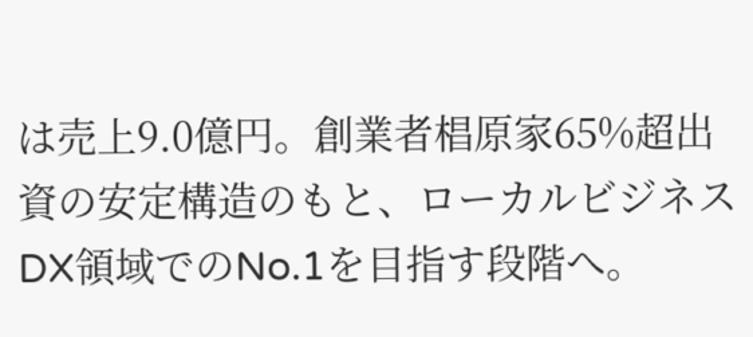は売上9.0億円。創業者椙原家65%超出資の安定構造のもと、ローカルビジネスDX領域でのNo.1を目指す段階へ。